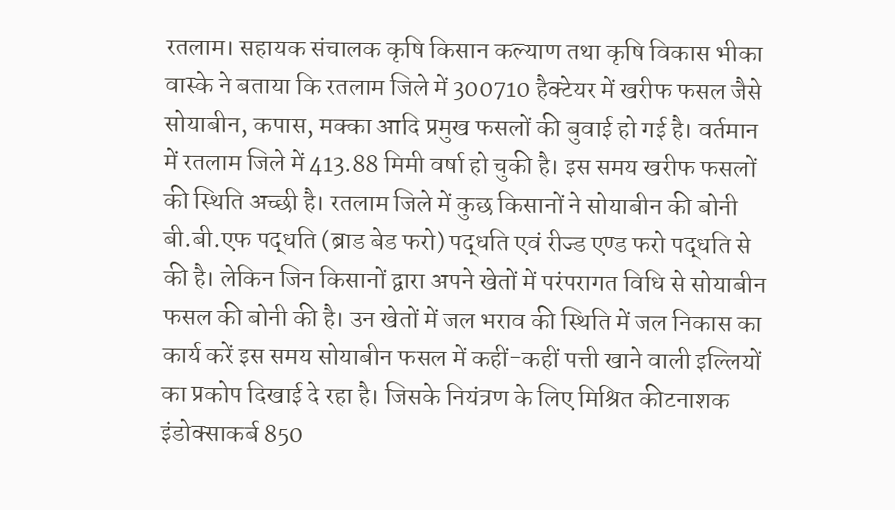रतलाम। सहायक संचालक कृषि किसान कल्याण तथा कृषि विकास भीका वास्के ने बताया कि रतलाम जिले में 300710 हैक्टेयर में खरीफ फसल जैसे सोयाबीन, कपास, मक्का आदि प्रमुख फसलों की बुवाई हो गई है। वर्तमान में रतलाम जिले में 413.88 मिमी वर्षा हो चुकी है। इस समय खरीफ फसलों की स्थिति अच्छी है। रतलाम जिले में कुछ किसानों ने सोयाबीन की बोनी बी.बी.एफ पद्धति (ब्राड बेड फरो) पद्धति एवं रीज्ड एण्ड फरो पद्धति से की है। लेकिन जिन किसानों द्वारा अपने खेतों में परंपरागत विधि से सोयाबीन फसल की बोनी की है। उन खेतों में जल भराव की स्थिति में जल निकास का कार्य करें इस समय सोयाबीन फसल में कहीं-कहीं पत्ती खाने वाली इल्लियों का प्रकोप दिखाई दे रहा है। जिसके नियंत्रण के लिए मिश्रित कीटनाशक इंडोक्साकर्ब 850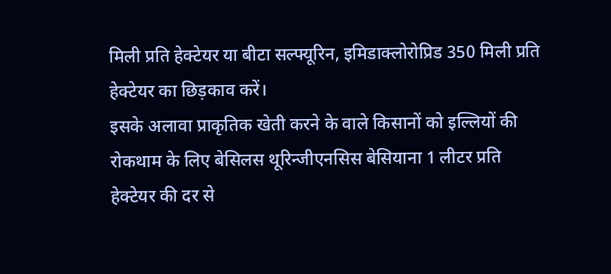मिली प्रति हेक्टेयर या बीटा सल्फ्यूरिन, इमिडाक्लोरोप्रिड 350 मिली प्रति हेक्टेयर का छिड़काव करें।
इसके अलावा प्राकृतिक खेती करने के वाले किसानों को इल्लियों की रोकथाम के लिए बेसिलस थूरिन्जीएनसिस बेसियाना 1 लीटर प्रति हेक्टेयर की दर से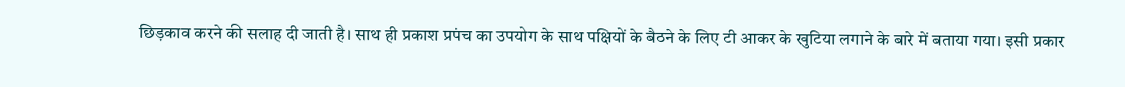छिड़काव करने की सलाह दी जाती है। साथ ही प्रकाश प्रपंच का उपयोग के साथ पक्षियों के बैठने के लिए टी आकर के खुटिया लगाने के बारे में बताया गया। इसी प्रकार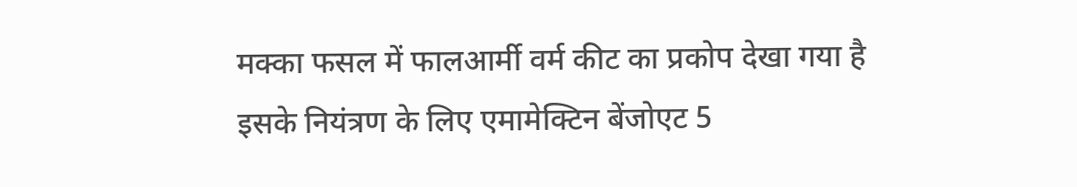मक्का फसल में फालआर्मी वर्म कीट का प्रकोप देखा गया है इसके नियंत्रण के लिए एमामेक्टिन बेंजोएट 5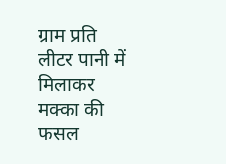ग्राम प्रति लीटर पानी में मिलाकर मक्का की फसल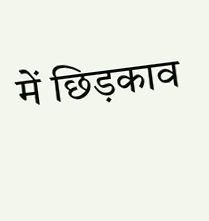में छिड़काव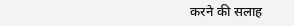करने की सलाह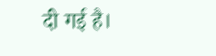दी गई है।